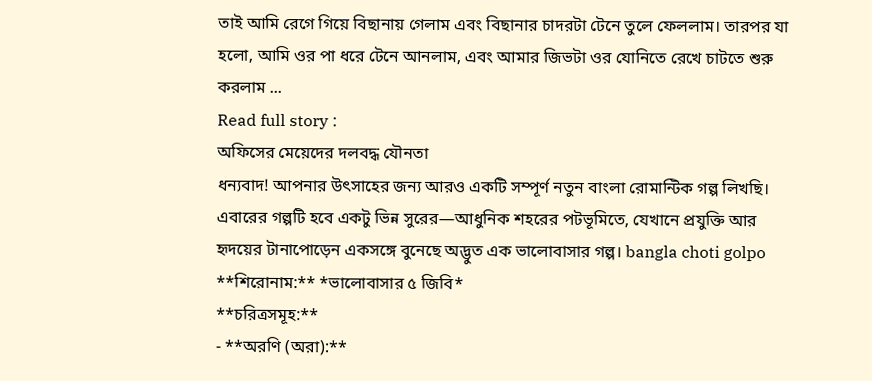তাই আমি রেগে গিয়ে বিছানায় গেলাম এবং বিছানার চাদরটা টেনে তুলে ফেললাম। তারপর যা হলো, আমি ওর পা ধরে টেনে আনলাম, এবং আমার জিভটা ওর যোনিতে রেখে চাটতে শুরু করলাম ...
Read full story :
অফিসের মেয়েদের দলবদ্ধ যৌনতা
ধন্যবাদ! আপনার উৎসাহের জন্য আরও একটি সম্পূর্ণ নতুন বাংলা রোমান্টিক গল্প লিখছি। এবারের গল্পটি হবে একটু ভিন্ন সুরের—আধুনিক শহরের পটভূমিতে, যেখানে প্রযুক্তি আর হৃদয়ের টানাপোড়েন একসঙ্গে বুনেছে অদ্ভুত এক ভালোবাসার গল্প। bangla choti golpo
**শিরোনাম:** *ভালোবাসার ৫ জিবি*
**চরিত্রসমূহ:**
- **অরণি (অরা):**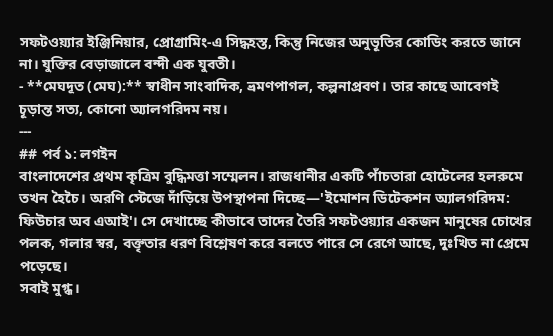সফটওয়্যার ইঞ্জিনিয়ার, প্রোগ্রামিং-এ সিদ্ধহস্ত, কিন্তু নিজের অনুভূতির কোডিং করতে জানে না। যুক্তির বেড়াজালে বন্দী এক যুবতী।
- **মেঘদূত (মেঘ):** স্বাধীন সাংবাদিক, ভ্রমণপাগল, কল্পনাপ্রবণ। তার কাছে আবেগই চূড়ান্ত সত্য, কোনো অ্যালগরিদম নয়।
---
## পর্ব ১: লগইন
বাংলাদেশের প্রথম কৃত্রিম বুদ্ধিমত্তা সম্মেলন। রাজধানীর একটি পাঁচতারা হোটেলের হলরুমে তখন হৈচৈ। অরণি স্টেজে দাঁড়িয়ে উপস্থাপনা দিচ্ছে—'ইমোশন ডিটেকশন অ্যালগরিদম: ফিউচার অব এআই'। সে দেখাচ্ছে কীভাবে তাদের তৈরি সফটওয়্যার একজন মানুষের চোখের পলক, গলার স্বর, বক্তৃতার ধরণ বিশ্লেষণ করে বলতে পারে সে রেগে আছে, দুঃখিত না প্রেমে পড়েছে।
সবাই মুগ্ধ।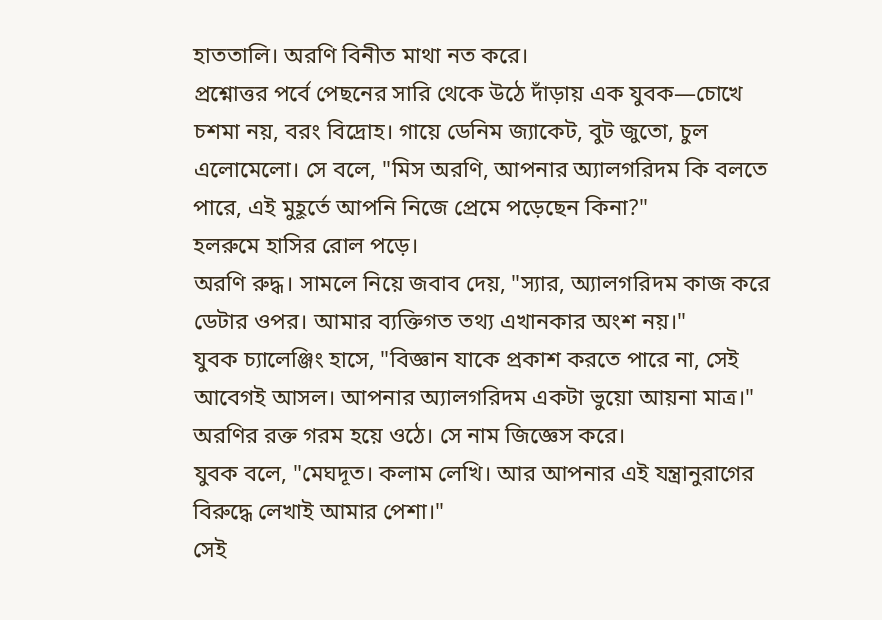হাততালি। অরণি বিনীত মাথা নত করে।
প্রশ্নোত্তর পর্বে পেছনের সারি থেকে উঠে দাঁড়ায় এক যুবক—চোখে চশমা নয়, বরং বিদ্রোহ। গায়ে ডেনিম জ্যাকেট, বুট জুতো, চুল এলোমেলো। সে বলে, "মিস অরণি, আপনার অ্যালগরিদম কি বলতে পারে, এই মুহূর্তে আপনি নিজে প্রেমে পড়েছেন কিনা?"
হলরুমে হাসির রোল পড়ে।
অরণি রুদ্ধ। সামলে নিয়ে জবাব দেয়, "স্যার, অ্যালগরিদম কাজ করে ডেটার ওপর। আমার ব্যক্তিগত তথ্য এখানকার অংশ নয়।"
যুবক চ্যালেঞ্জিং হাসে, "বিজ্ঞান যাকে প্রকাশ করতে পারে না, সেই আবেগই আসল। আপনার অ্যালগরিদম একটা ভুয়ো আয়না মাত্র।"
অরণির রক্ত গরম হয়ে ওঠে। সে নাম জিজ্ঞেস করে।
যুবক বলে, "মেঘদূত। কলাম লেখি। আর আপনার এই যন্ত্রানুরাগের বিরুদ্ধে লেখাই আমার পেশা।"
সেই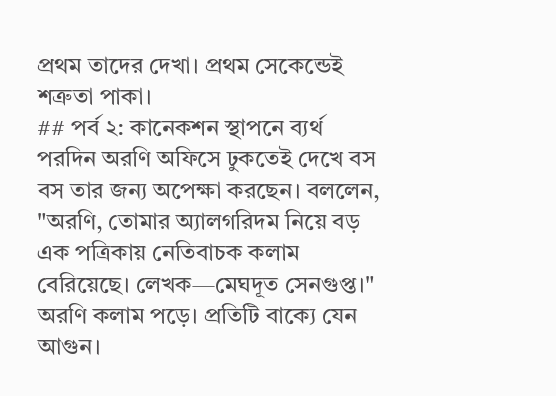প্রথম তাদের দেখা। প্রথম সেকেন্ডেই শত্রুতা পাকা।
## পর্ব ২: কানেকশন স্থাপনে ব্যর্থ
পরদিন অরণি অফিসে ঢুকতেই দেখে বস বস তার জন্য অপেক্ষা করছেন। বললেন, "অরণি, তোমার অ্যালগরিদম নিয়ে বড় এক পত্রিকায় নেতিবাচক কলাম বেরিয়েছে। লেখক—মেঘদূত সেনগুপ্ত।"
অরণি কলাম পড়ে। প্রতিটি বাক্যে যেন আগুন।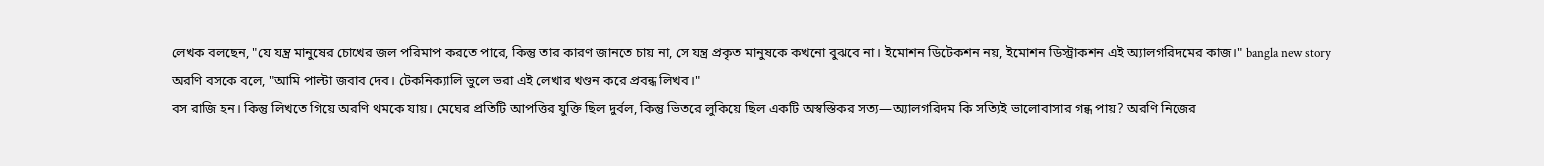লেখক বলছেন, "যে যন্ত্র মানুষের চোখের জল পরিমাপ করতে পারে, কিন্তু তার কারণ জানতে চায় না, সে যন্ত্র প্রকৃত মানুষকে কখনো বুঝবে না। ইমোশন ডিটেকশন নয়, ইমোশন ডিস্ট্রাকশন এই অ্যালগরিদমের কাজ।" bangla new story
অরণি বসকে বলে, "আমি পাল্টা জবাব দেব। টেকনিক্যালি ভুলে ভরা এই লেখার খণ্ডন করে প্রবন্ধ লিখব।"
বস রাজি হন। কিন্তু লিখতে গিয়ে অরণি থমকে যায়। মেঘের প্রতিটি আপত্তির যুক্তি ছিল দুর্বল, কিন্তু ভিতরে লুকিয়ে ছিল একটি অস্বস্তিকর সত্য—অ্যালগরিদম কি সত্যিই ভালোবাসার গন্ধ পায়? অরণি নিজের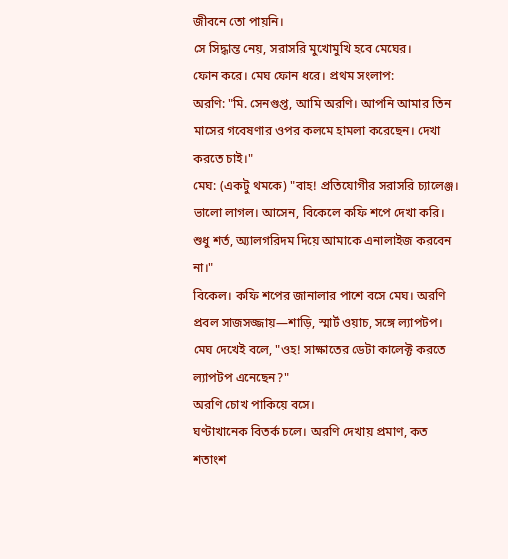জীবনে তো পায়নি।
সে সিদ্ধান্ত নেয়, সরাসরি মুখোমুখি হবে মেঘের।
ফোন করে। মেঘ ফোন ধরে। প্রথম সংলাপ:
অরণি: "মি. সেনগুপ্ত, আমি অরণি। আপনি আমার তিন মাসের গবেষণার ওপর কলমে হামলা করেছেন। দেখা করতে চাই।"
মেঘ: (একটু থমকে) "বাহ! প্রতিযোগীর সরাসরি চ্যালেঞ্জ। ভালো লাগল। আসেন, বিকেলে কফি শপে দেখা করি। শুধু শর্ত, অ্যালগরিদম দিয়ে আমাকে এনালাইজ করবেন না।"
বিকেল। কফি শপের জানালার পাশে বসে মেঘ। অরণি প্রবল সাজসজ্জায়—শাড়ি, স্মার্ট ওয়াচ, সঙ্গে ল্যাপটপ। মেঘ দেখেই বলে, "ওহ! সাক্ষাতের ডেটা কালেক্ট করতে ল্যাপটপ এনেছেন?"
অরণি চোখ পাকিয়ে বসে।
ঘণ্টাখানেক বিতর্ক চলে। অরণি দেখায় প্রমাণ, কত শতাংশ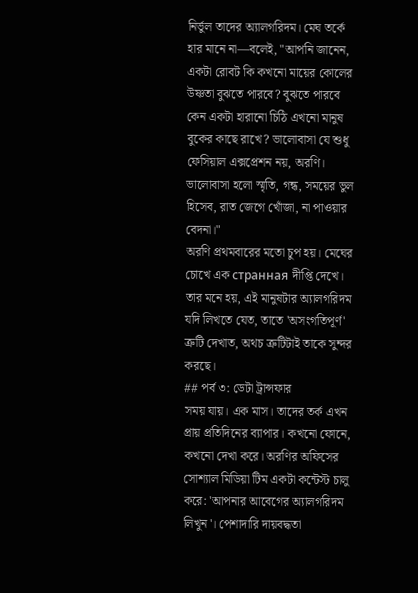নির্ভুল তাদের অ্যালগরিদম। মেঘ তর্কে হার মানে না—বলেই, "আপনি জানেন, একটা রোবট কি কখনো মায়ের কোলের উষ্ণতা বুঝতে পারবে? বুঝতে পারবে কেন একটা হারানো চিঠি এখনো মানুষ বুকের কাছে রাখে? ভালোবাসা যে শুধু ফেসিয়াল এক্সপ্রেশন নয়, অরণি। ভালোবাসা হলো স্মৃতি, গন্ধ, সময়ের ভুল হিসেব, রাত জেগে খোঁজা, না পাওয়ার বেদনা।"
অরণি প্রথমবারের মতো চুপ হয়। মেঘের চোখে এক странная দীপ্তি দেখে। তার মনে হয়, এই মানুষটার অ্যালগরিদম যদি লিখতে যেত, তাতে 'অসংগতিপূর্ণ' ত্রুটি দেখাত, অথচ ত্রুটিটাই তাকে সুন্দর করছে।
## পর্ব ৩: ডেটা ট্রান্সফার
সময় যায়। এক মাস। তাদের তর্ক এখন প্রায় প্রতিদিনের ব্যাপার। কখনো ফোনে, কখনো দেখা করে। অরণির অফিসের সোশ্যাল মিডিয়া টিম একটা কন্টেস্ট চালু করে: 'আপনার আবেগের অ্যালগরিদম লিখুন'। পেশাদারি দায়বদ্ধতা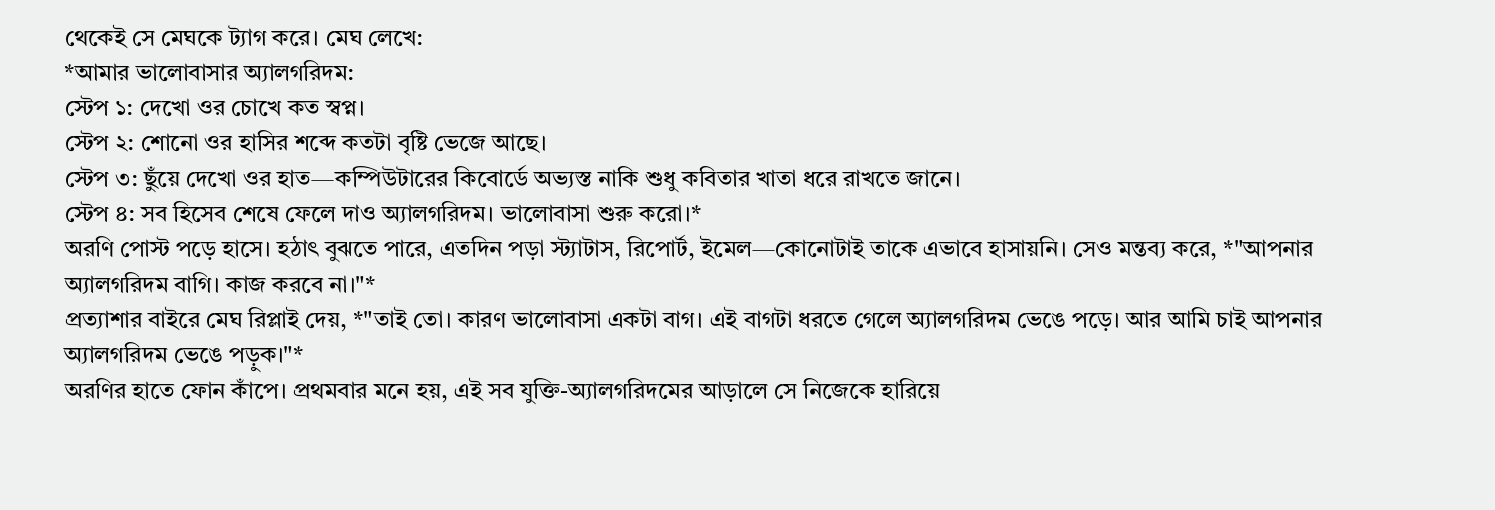থেকেই সে মেঘকে ট্যাগ করে। মেঘ লেখে:
*আমার ভালোবাসার অ্যালগরিদম:
স্টেপ ১: দেখো ওর চোখে কত স্বপ্ন।
স্টেপ ২: শোনো ওর হাসির শব্দে কতটা বৃষ্টি ভেজে আছে।
স্টেপ ৩: ছুঁয়ে দেখো ওর হাত—কম্পিউটারের কিবোর্ডে অভ্যস্ত নাকি শুধু কবিতার খাতা ধরে রাখতে জানে।
স্টেপ ৪: সব হিসেব শেষে ফেলে দাও অ্যালগরিদম। ভালোবাসা শুরু করো।*
অরণি পোস্ট পড়ে হাসে। হঠাৎ বুঝতে পারে, এতদিন পড়া স্ট্যাটাস, রিপোর্ট, ইমেল—কোনোটাই তাকে এভাবে হাসায়নি। সেও মন্তব্য করে, *"আপনার অ্যালগরিদম বাগি। কাজ করবে না।"*
প্রত্যাশার বাইরে মেঘ রিপ্লাই দেয়, *"তাই তো। কারণ ভালোবাসা একটা বাগ। এই বাগটা ধরতে গেলে অ্যালগরিদম ভেঙে পড়ে। আর আমি চাই আপনার অ্যালগরিদম ভেঙে পড়ুক।"*
অরণির হাতে ফোন কাঁপে। প্রথমবার মনে হয়, এই সব যুক্তি-অ্যালগরিদমের আড়ালে সে নিজেকে হারিয়ে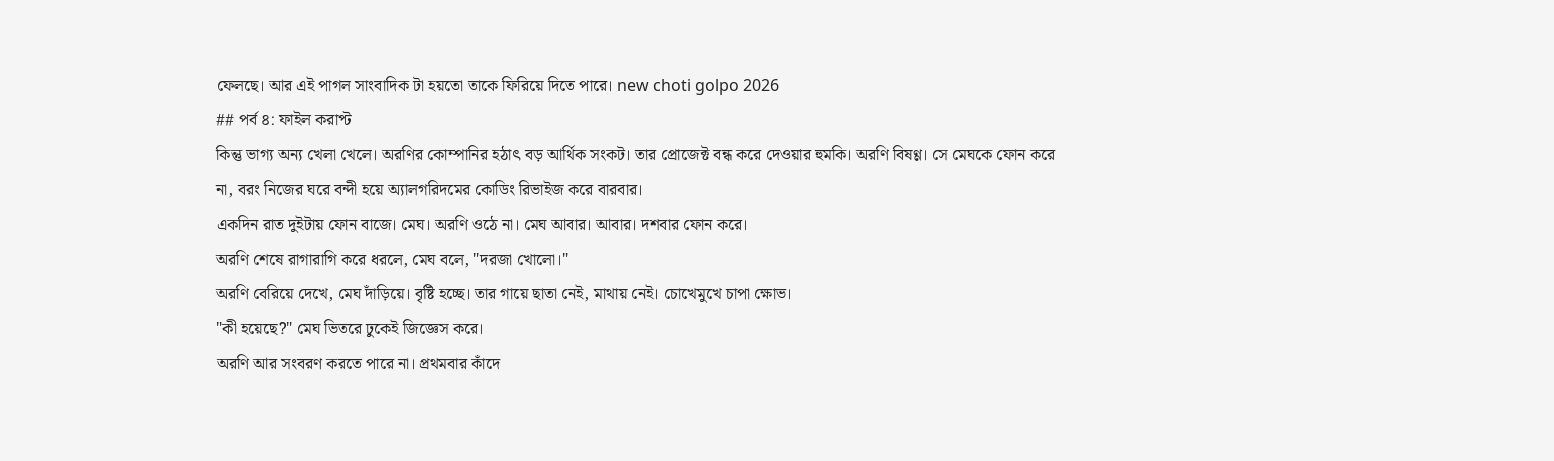ফেলছে। আর এই পাগল সাংবাদিক টা হয়তো তাকে ফিরিয়ে দিতে পারে। new choti golpo 2026
## পর্ব ৪: ফাইল করাপ্ট
কিন্তু ভাগ্য অন্য খেলা খেলে। অরণির কোম্পানির হঠাৎ বড় আর্থিক সংকট। তার প্রোজেক্ট বন্ধ করে দেওয়ার হুমকি। অরণি বিষণ্ণ। সে মেঘকে ফোন করে না, বরং নিজের ঘরে বন্দী হয়ে অ্যালগরিদমের কোডিং রিভাইজ করে বারবার।
একদিন রাত দুইটায় ফোন বাজে। মেঘ। অরণি ওঠে না। মেঘ আবার। আবার। দশবার ফোন করে।
অরণি শেষে রাগারাগি করে ধরলে, মেঘ বলে, "দরজা খোলো।"
অরণি বেরিয়ে দেখে, মেঘ দাঁড়িয়ে। বৃষ্টি হচ্ছে। তার গায়ে ছাতা নেই, মাথায় নেই। চোখেমুখে চাপা ক্ষোভ।
"কী হয়েছে?" মেঘ ভিতরে ঢুকেই জিজ্ঞেস করে।
অরণি আর সংবরণ করতে পারে না। প্রথমবার কাঁদে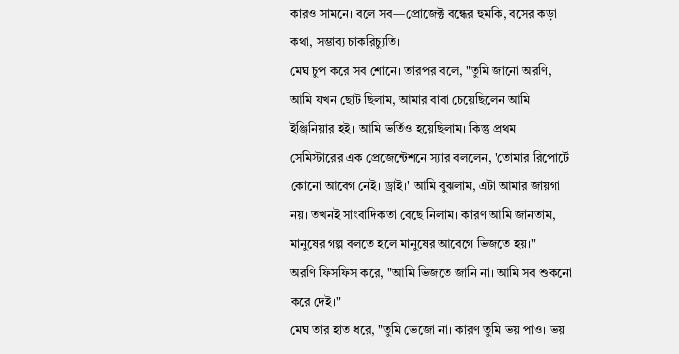কারও সামনে। বলে সব—প্রোজেক্ট বন্ধের হুমকি, বসের কড়া কথা, সম্ভাব্য চাকরিচ্যুতি।
মেঘ চুপ করে সব শোনে। তারপর বলে, "তুমি জানো অরণি, আমি যখন ছোট ছিলাম, আমার বাবা চেয়েছিলেন আমি ইঞ্জিনিয়ার হই। আমি ভর্তিও হয়েছিলাম। কিন্তু প্রথম সেমিস্টারের এক প্রেজেন্টেশনে স্যার বললেন, 'তোমার রিপোর্টে কোনো আবেগ নেই। ড্রাই।' আমি বুঝলাম, এটা আমার জায়গা নয়। তখনই সাংবাদিকতা বেছে নিলাম। কারণ আমি জানতাম, মানুষের গল্প বলতে হলে মানুষের আবেগে ভিজতে হয়।"
অরণি ফিসফিস করে, "আমি ভিজতে জানি না। আমি সব শুকনো করে দেই।"
মেঘ তার হাত ধরে, "তুমি ভেজো না। কারণ তুমি ভয় পাও। ভয়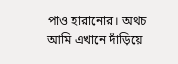পাও হারানোর। অথচ আমি এখানে দাঁড়িয়ে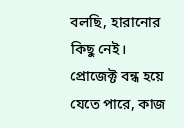বলছি, হারানোর কিছু নেই। প্রোজেক্ট বন্ধ হয়ে যেতে পারে, কাজ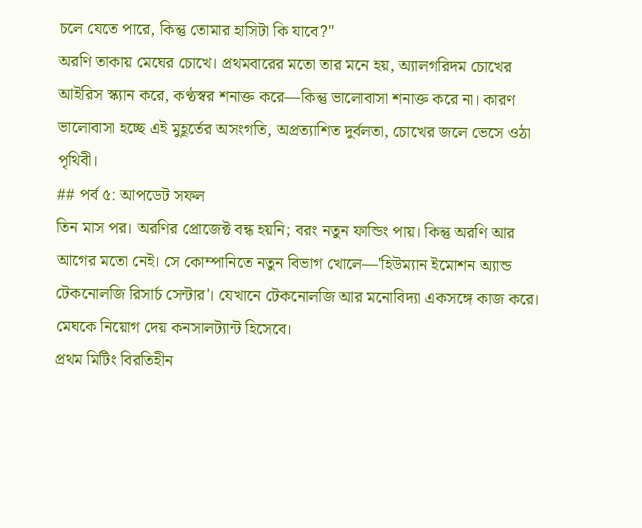চলে যেতে পারে, কিন্তু তোমার হাসিটা কি যাবে?"
অরণি তাকায় মেঘের চোখে। প্রথমবারের মতো তার মনে হয়, অ্যালগরিদম চোখের আইরিস স্ক্যান করে, কণ্ঠস্বর শনাক্ত করে—কিন্তু ভালোবাসা শনাক্ত করে না। কারণ ভালোবাসা হচ্ছে এই মুহূর্তের অসংগতি, অপ্রত্যাশিত দুর্বলতা, চোখের জলে ভেসে ওঠা পৃথিবী।
## পর্ব ৫: আপডেট সফল
তিন মাস পর। অরণির প্রোজেক্ট বন্ধ হয়নি; বরং নতুন ফান্ডিং পায়। কিন্তু অরণি আর আগের মতো নেই। সে কোম্পানিতে নতুন বিভাগ খোলে—'হিউম্যান ইমোশন অ্যান্ড টেকনোলজি রিসার্চ সেন্টার'। যেখানে টেকনোলজি আর মনোবিদ্যা একসঙ্গে কাজ করে। মেঘকে নিয়োগ দেয় কনসালট্যান্ট হিসেবে।
প্রথম মিটিং বিরতিহীন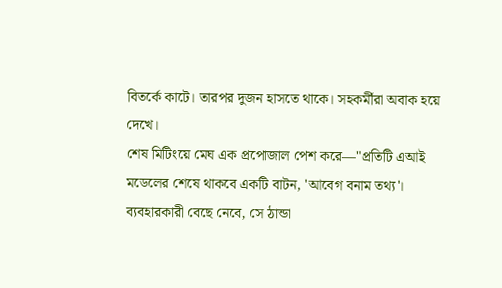বিতর্কে কাটে। তারপর দুজন হাসতে থাকে। সহকর্মীরা অবাক হয়ে দেখে।
শেষ মিটিংয়ে মেঘ এক প্রপোজাল পেশ করে—"প্রতিটি এআই মডেলের শেষে থাকবে একটি বাটন, 'আবেগ বনাম তথ্য'। ব্যবহারকারী বেছে নেবে, সে ঠান্ডা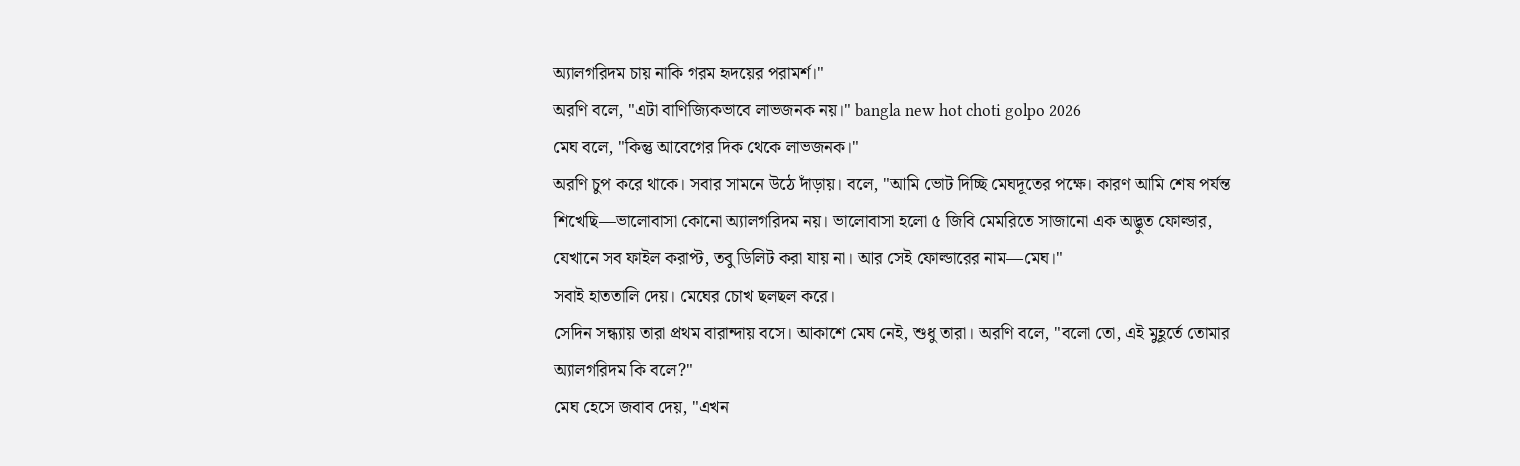অ্যালগরিদম চায় নাকি গরম হৃদয়ের পরামর্শ।"
অরণি বলে, "এটা বাণিজ্যিকভাবে লাভজনক নয়।" bangla new hot choti golpo 2026
মেঘ বলে, "কিন্তু আবেগের দিক থেকে লাভজনক।"
অরণি চুপ করে থাকে। সবার সামনে উঠে দাঁড়ায়। বলে, "আমি ভোট দিচ্ছি মেঘদূতের পক্ষে। কারণ আমি শেষ পর্যন্ত শিখেছি—ভালোবাসা কোনো অ্যালগরিদম নয়। ভালোবাসা হলো ৫ জিবি মেমরিতে সাজানো এক অদ্ভুত ফোল্ডার, যেখানে সব ফাইল করাপ্ট, তবু ডিলিট করা যায় না। আর সেই ফোল্ডারের নাম—মেঘ।"
সবাই হাততালি দেয়। মেঘের চোখ ছলছল করে।
সেদিন সন্ধ্যায় তারা প্রথম বারান্দায় বসে। আকাশে মেঘ নেই, শুধু তারা। অরণি বলে, "বলো তো, এই মুহূর্তে তোমার অ্যালগরিদম কি বলে?"
মেঘ হেসে জবাব দেয়, "এখন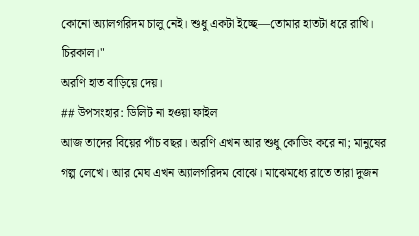কোনো অ্যালগরিদম চালু নেই। শুধু একটা ইচ্ছে—তোমার হাতটা ধরে রাখি। চিরকাল।"
অরণি হাত বাড়িয়ে দেয়।
## উপসংহার: ডিলিট না হওয়া ফাইল
আজ তাদের বিয়ের পাঁচ বছর। অরণি এখন আর শুধু কোডিং করে না; মানুষের গল্প লেখে। আর মেঘ এখন অ্যালগরিদম বোঝে। মাঝেমধ্যে রাতে তারা দুজন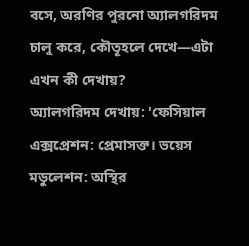বসে, অরণির পুরনো অ্যালগরিদম চালু করে, কৌতূহলে দেখে—এটা এখন কী দেখায়?
অ্যালগরিদম দেখায়: 'ফেসিয়াল এক্সপ্রেশন: প্রেমাসক্ত। ভয়েস মডুলেশন: অস্থির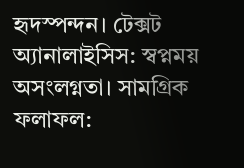হৃদস্পন্দন। টেক্সট অ্যানালাইসিস: স্বপ্নময় অসংলগ্নতা। সামগ্রিক ফলাফল: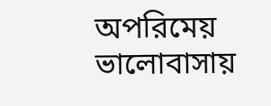অপরিমেয় ভালোবাসায়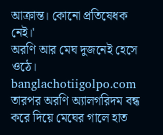আক্রান্ত। কোনো প্রতিষেধক নেই।'
অরণি আর মেঘ দুজনেই হেসে ওঠে। banglachotiigolpo.com
তারপর অরণি অ্যালগরিদম বন্ধ করে দিয়ে মেঘের গালে হাত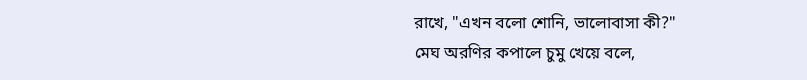রাখে, "এখন বলো শোনি, ভালোবাসা কী?"
মেঘ অরণির কপালে চুমু খেয়ে বলে,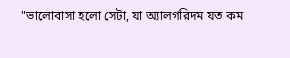"ভালোবাসা হলো সেটা, যা অ্যালগরিদম যত কম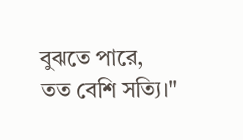বুঝতে পারে, তত বেশি সত্যি।"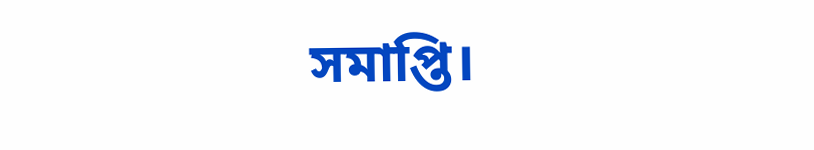সমাপ্তি।